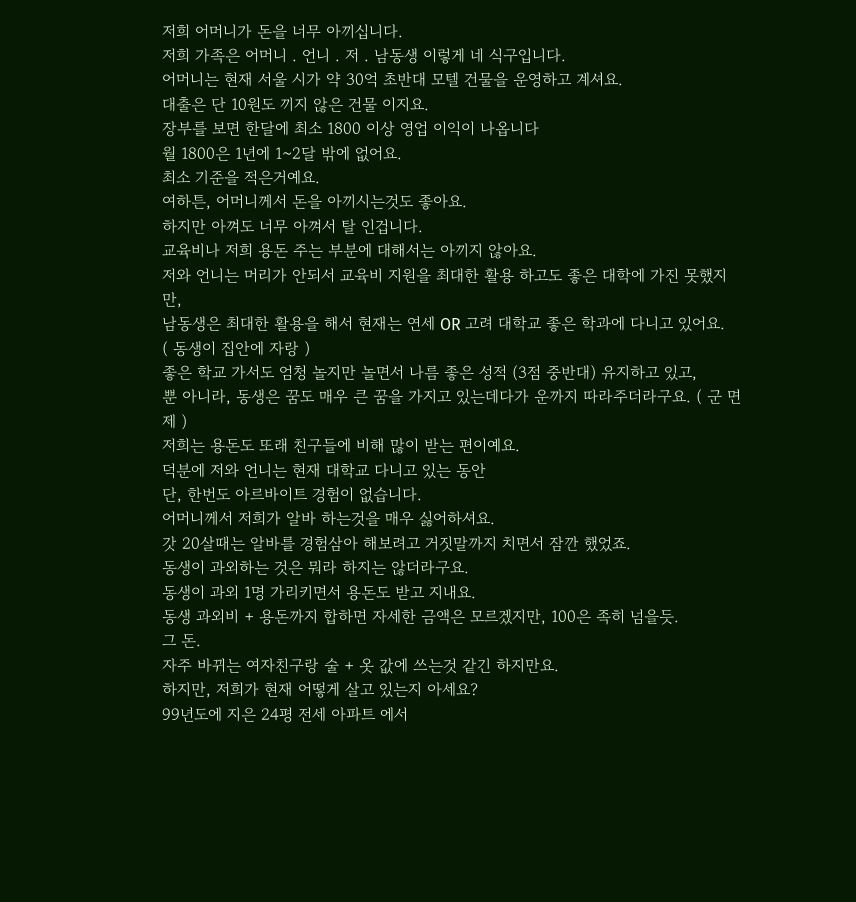저희 어머니가 돈을 너무 아끼십니다.
저희 가족은 어머니 . 언니 . 저 . 남동생 이렇게 네 식구입니다.
어머니는 현재 서울 시가 약 30억 초반대 모텔 건물을 운영하고 계셔요.
대출은 단 10원도 끼지 않은 건물 이지요.
장부를 보면 한달에 최소 1800 이상 영업 이익이 나옵니다
월 1800은 1년에 1~2달 밖에 없어요.
최소 기준을 적은거예요.
여하튼, 어머니께서 돈을 아끼시는것도 좋아요.
하지만 아껴도 너무 아껴서 탈 인겁니다.
교육비나 저희 용돈 주는 부분에 대해서는 아끼지 않아요.
저와 언니는 머리가 안되서 교육비 지원을 최대한 활용 하고도 좋은 대학에 가진 못했지만,
남동생은 최대한 활용을 해서 현재는 연세 OR 고려 대학교 좋은 학과에 다니고 있어요.
( 동생이 집안에 자랑 )
좋은 학교 가서도 엄청 놀지만 놀면서 나름 좋은 성적 (3점 중반대) 유지하고 있고,
뿐 아니라, 동생은 꿈도 매우 큰 꿈을 가지고 있는데다가 운까지 따라주더라구요. ( 군 면제 )
저희는 용돈도 또래 친구들에 비해 많이 받는 편이예요.
덕분에 저와 언니는 현재 대학교 다니고 있는 동안
단, 한번도 아르바이트 경험이 없습니다.
어머니께서 저희가 알바 하는것을 매우 싫어하셔요.
갓 20살때는 알바를 경험삼아 해보려고 거짓말까지 치면서 잠깐 했었죠.
동생이 과외하는 것은 뭐라 하지는 않더라구요.
동생이 과외 1명 가리키면서 용돈도 받고 지내요.
동생 과외비 + 용돈까지 합하면 자세한 금액은 모르겠지만, 100은 족히 넘을듯.
그 돈.
자주 바뀌는 여자친구랑 술 + 옷 값에 쓰는것 같긴 하지만요.
하지만, 저희가 현재 어떻게 살고 있는지 아세요?
99년도에 지은 24평 전세 아파트 에서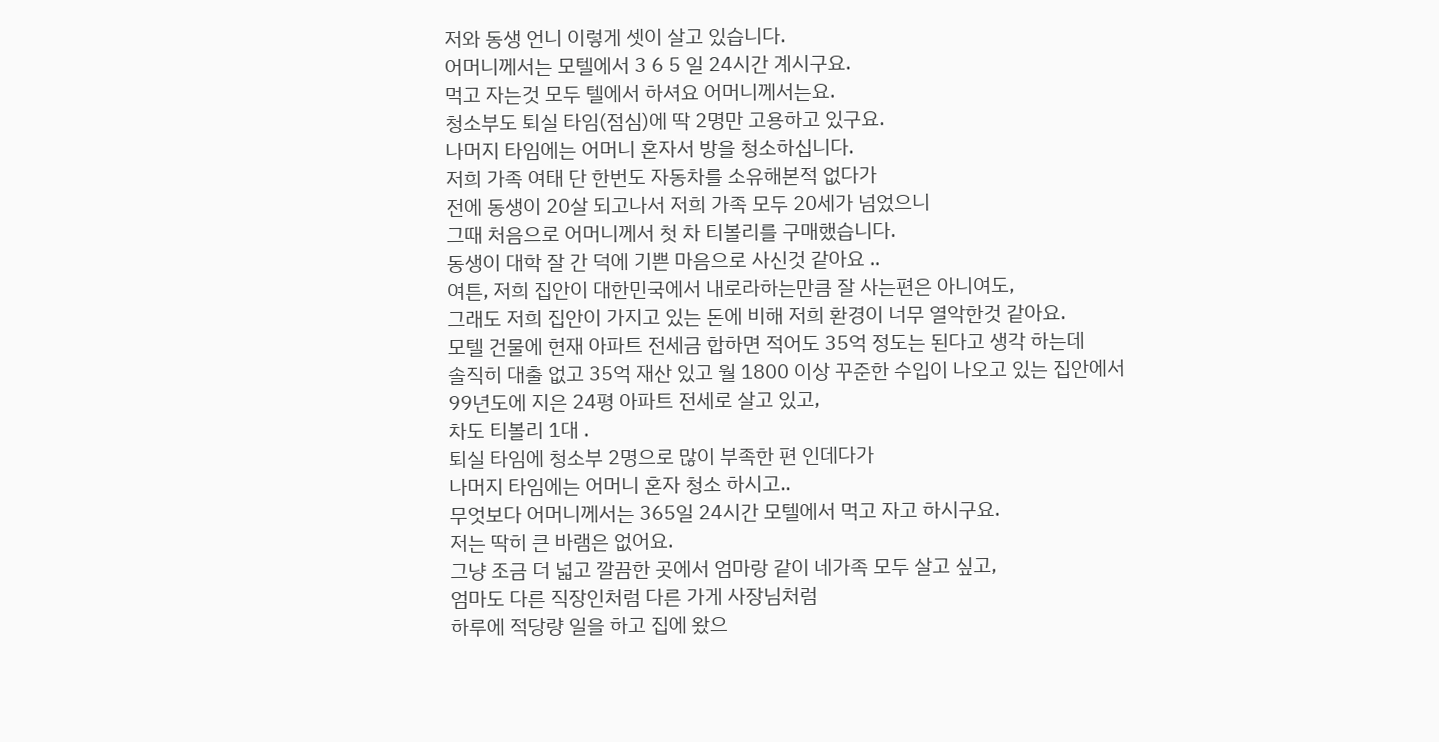저와 동생 언니 이렇게 셋이 살고 있습니다.
어머니께서는 모텔에서 3 6 5 일 24시간 계시구요.
먹고 자는것 모두 텔에서 하셔요 어머니께서는요.
청소부도 퇴실 타임(점심)에 딱 2명만 고용하고 있구요.
나머지 타임에는 어머니 혼자서 방을 청소하십니다.
저희 가족 여태 단 한번도 자동차를 소유해본적 없다가
전에 동생이 20살 되고나서 저희 가족 모두 20세가 넘었으니
그때 처음으로 어머니께서 첫 차 티볼리를 구매했습니다.
동생이 대학 잘 간 덕에 기쁜 마음으로 사신것 같아요 ..
여튼, 저희 집안이 대한민국에서 내로라하는만큼 잘 사는편은 아니여도,
그래도 저희 집안이 가지고 있는 돈에 비해 저희 환경이 너무 열악한것 같아요.
모텔 건물에 현재 아파트 전세금 합하면 적어도 35억 정도는 된다고 생각 하는데
솔직히 대출 없고 35억 재산 있고 월 1800 이상 꾸준한 수입이 나오고 있는 집안에서
99년도에 지은 24평 아파트 전세로 살고 있고,
차도 티볼리 1대 .
퇴실 타임에 청소부 2명으로 많이 부족한 편 인데다가
나머지 타임에는 어머니 혼자 청소 하시고..
무엇보다 어머니께서는 365일 24시간 모텔에서 먹고 자고 하시구요.
저는 딱히 큰 바램은 없어요.
그냥 조금 더 넓고 깔끔한 곳에서 엄마랑 같이 네가족 모두 살고 싶고,
엄마도 다른 직장인처럼 다른 가게 사장님처럼
하루에 적당량 일을 하고 집에 왔으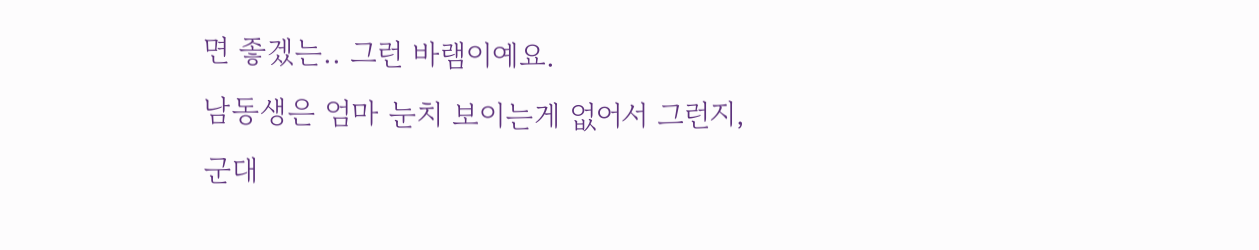면 좋겠는.. 그런 바램이예요.
남동생은 엄마 눈치 보이는게 없어서 그런지,
군대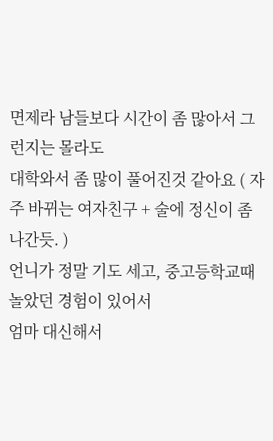면제라 남들보다 시간이 좀 많아서 그런지는 몰라도
대학와서 좀 많이 풀어진것 같아요 ( 자주 바뀌는 여자친구 + 술에 정신이 좀 나간듯. )
언니가 정말 기도 세고, 중고등학교때 놀았던 경험이 있어서
엄마 대신해서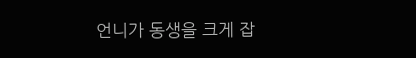언니가 동생을 크게 잡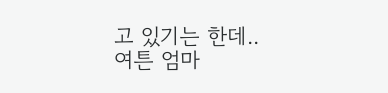고 있기는 한데..
여튼 엄마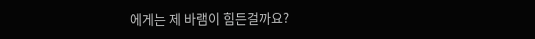에게는 제 바램이 힘든걸까요?